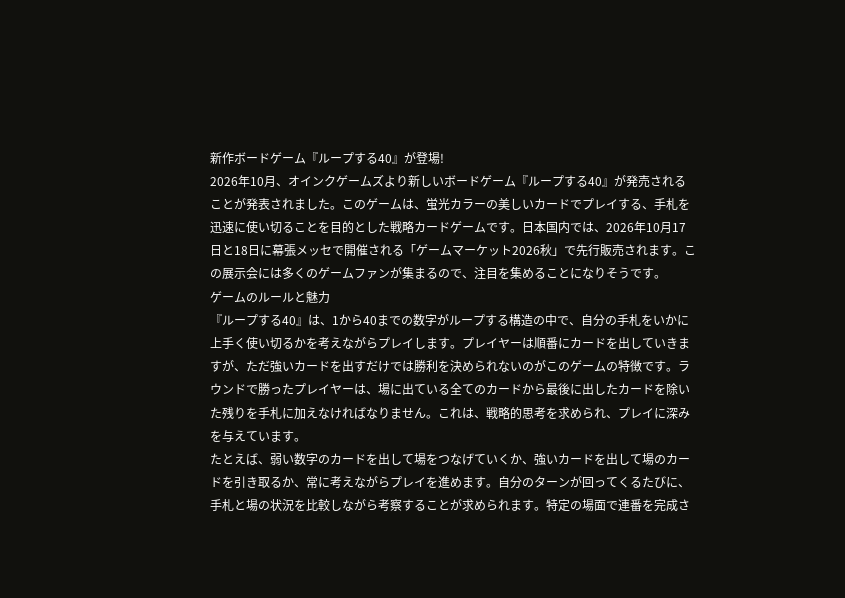新作ボードゲーム『ループする40』が登場!
2026年10月、オインクゲームズより新しいボードゲーム『ループする40』が発売されることが発表されました。このゲームは、蛍光カラーの美しいカードでプレイする、手札を迅速に使い切ることを目的とした戦略カードゲームです。日本国内では、2026年10月17日と18日に幕張メッセで開催される「ゲームマーケット2026秋」で先行販売されます。この展示会には多くのゲームファンが集まるので、注目を集めることになりそうです。
ゲームのルールと魅力
『ループする40』は、1から40までの数字がループする構造の中で、自分の手札をいかに上手く使い切るかを考えながらプレイします。プレイヤーは順番にカードを出していきますが、ただ強いカードを出すだけでは勝利を決められないのがこのゲームの特徴です。ラウンドで勝ったプレイヤーは、場に出ている全てのカードから最後に出したカードを除いた残りを手札に加えなければなりません。これは、戦略的思考を求められ、プレイに深みを与えています。
たとえば、弱い数字のカードを出して場をつなげていくか、強いカードを出して場のカードを引き取るか、常に考えながらプレイを進めます。自分のターンが回ってくるたびに、手札と場の状況を比較しながら考察することが求められます。特定の場面で連番を完成さ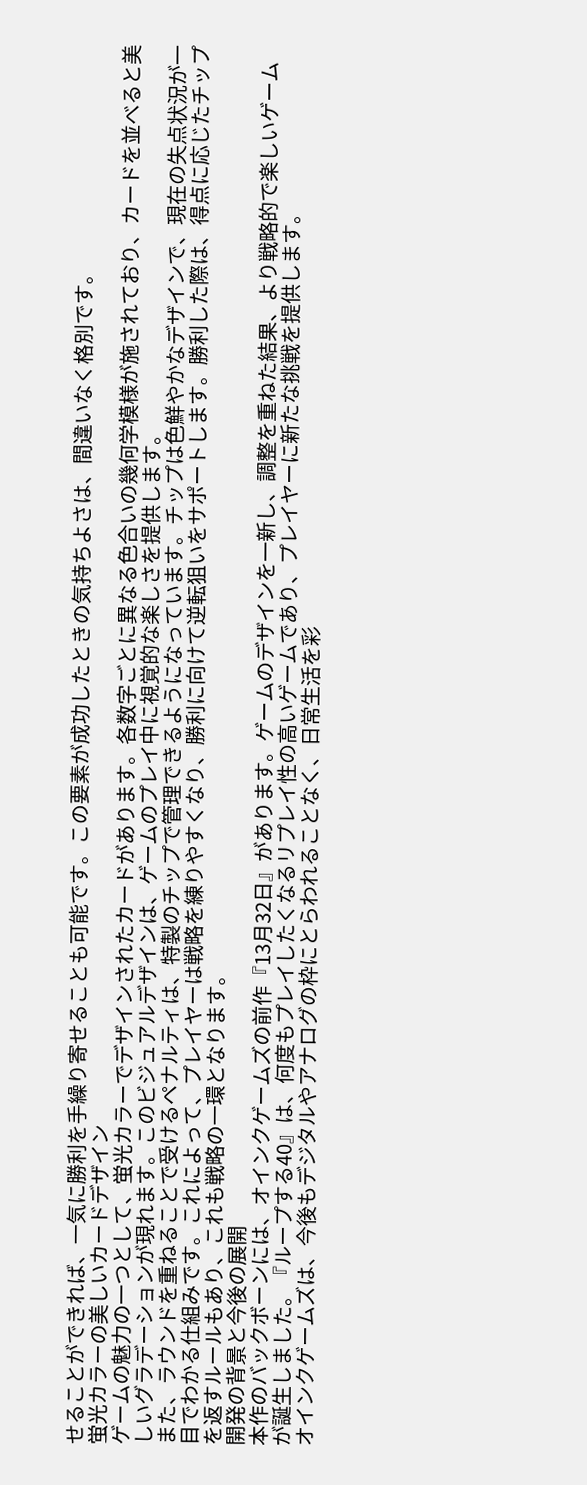せることができれば、一気に勝利を手繰り寄せることも可能です。この要素が成功したときの気持ちよさは、間違いなく格別です。
蛍光カラーの美しいカードデザイン
ゲームの魅力の一つとして、蛍光カラーでデザインされたカードがあります。各数字ごとに異なる色合いの幾何学模様が施されており、カードを並べると美しいグラデーションが現れます。このビジュアルデザインは、ゲームのプレイ中に視覚的な楽しさを提供します。
また、ラウンドを重ねることで受けるペナルティは、特製のチップで管理できるようになっています。チップは色鮮やかなデザインで、現在の失点状況が一目でわかる仕組みです。これによって、プレイヤーは戦略を練りやすくなり、勝利に向けて逆転狙いをサポートします。勝利した際は、得点に応じたチップを返すルールもあり、これも戦略の一環となります。
開発の背景と今後の展開
本作のバックボーンには、オインクゲームズの前作『13月32日』があります。ゲームのデザインを一新し、調整を重ねた結果、より戦略的で楽しいゲームが誕生しました。『ループする40』は、何度もプレイしたくなるリプレイ性の高いゲームであり、プレイヤーに新たな挑戦を提供します。
オインクゲームズは、今後もデジタルやアナログの枠にとらわれることなく、日常生活を彩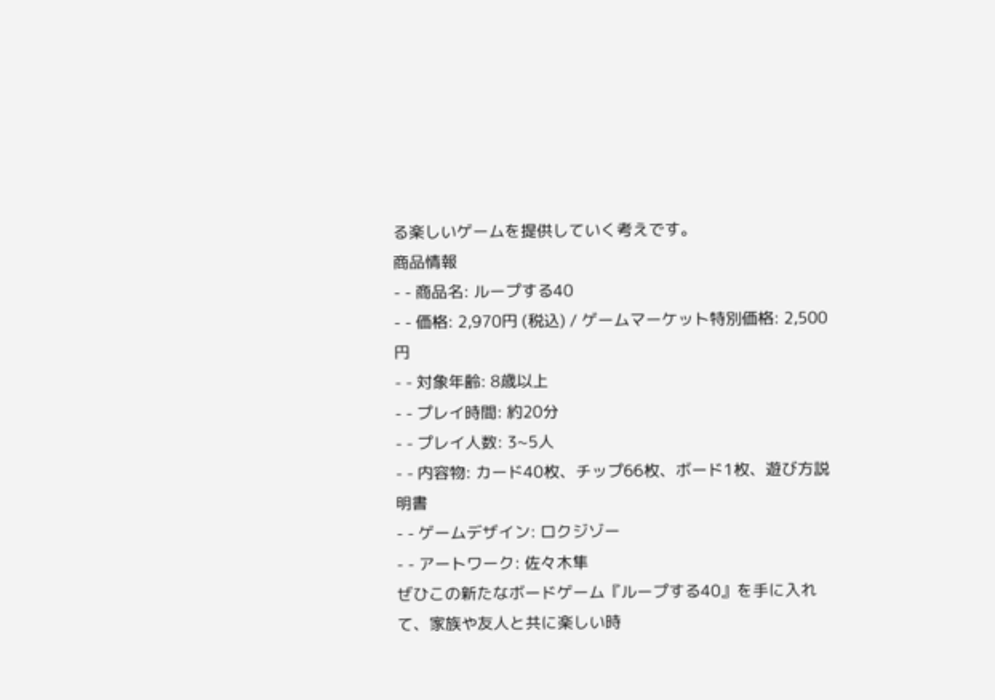る楽しいゲームを提供していく考えです。
商品情報
- - 商品名: ループする40
- - 価格: 2,970円 (税込) / ゲームマーケット特別価格: 2,500円
- - 対象年齢: 8歳以上
- - プレイ時間: 約20分
- - プレイ人数: 3~5人
- - 内容物: カード40枚、チップ66枚、ボード1枚、遊び方説明書
- - ゲームデザイン: ロクジゾー
- - アートワーク: 佐々木隼
ぜひこの新たなボードゲーム『ループする40』を手に入れて、家族や友人と共に楽しい時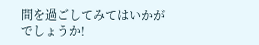間を過ごしてみてはいかがでしょうか!